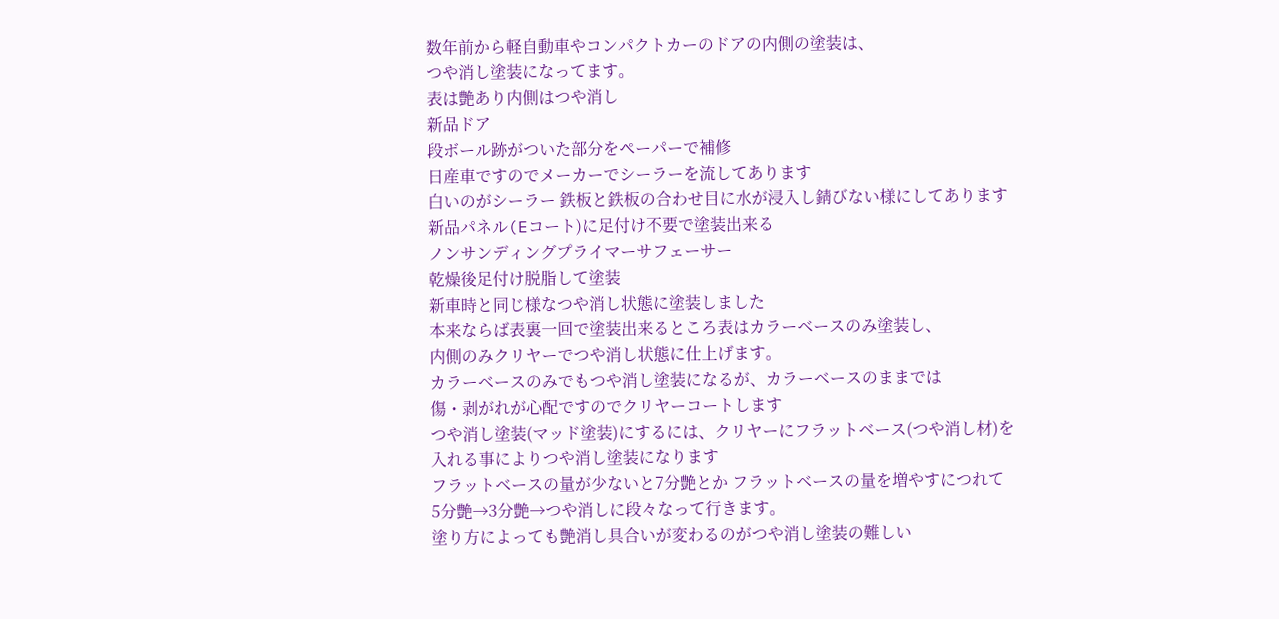数年前から軽自動車やコンパクトカーのドアの内側の塗装は、
つや消し塗装になってます。
表は艶あり内側はつや消し
新品ドア
段ボール跡がついた部分をペーパーで補修
日産車ですのでメーカーでシーラーを流してあります
白いのがシーラー 鉄板と鉄板の合わせ目に水が浸入し錆びない様にしてあります
新品パネル(Eコート)に足付け不要で塗装出来る
ノンサンディングプライマーサフェーサー
乾燥後足付け脱脂して塗装
新車時と同じ様なつや消し状態に塗装しました
本来ならば表裏一回で塗装出来るところ表はカラーベースのみ塗装し、
内側のみクリヤーでつや消し状態に仕上げます。
カラーベースのみでもつや消し塗装になるが、カラーベースのままでは
傷・剥がれが心配ですのでクリヤーコートします
つや消し塗装(マッド塗装)にするには、クリヤーにフラットベース(つや消し材)を
入れる事によりつや消し塗装になります
フラットベースの量が少ないと7分艶とか フラットベースの量を増やすにつれて
5分艶→3分艶→つや消しに段々なって行きます。
塗り方によっても艶消し具合いが変わるのがつや消し塗装の難しい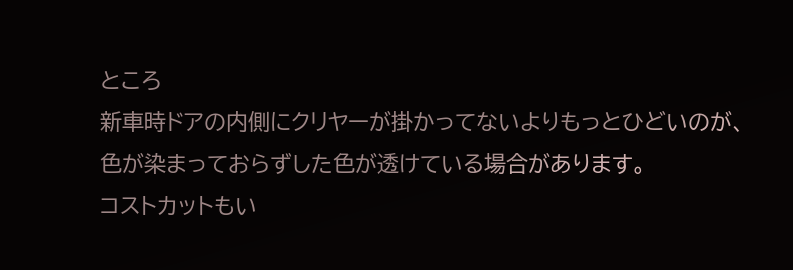ところ
新車時ドアの内側にクリヤーが掛かってないよりもっとひどいのが、
色が染まっておらずした色が透けている場合があります。
コストカットもい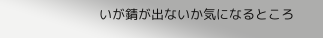いが錆が出ないか気になるところ